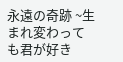永遠の奇跡 ~生まれ変わっても君が好き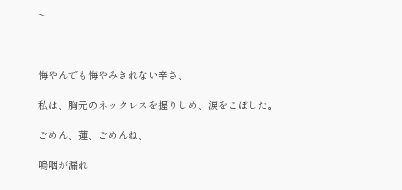~



悔やんでも悔やみきれない辛さ、

私は、胸元のネックレスを握りしめ、涙をこぼした。

ごめん、蓮、ごめんね、

嗚咽が漏れ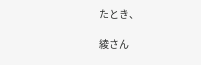たとき、

綾さん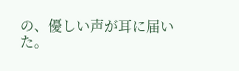の、優しい声が耳に届いた。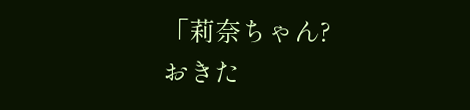「莉奈ちゃん?
おきた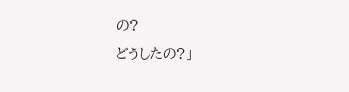の?
どうしたの?」